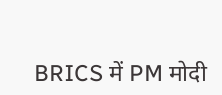BRICS में PM मोदी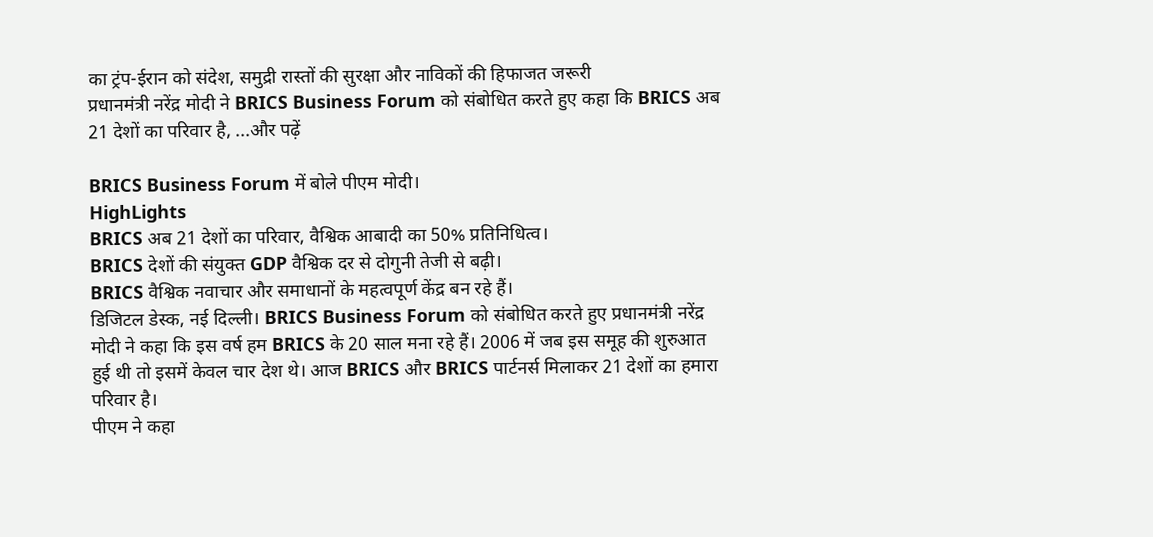का ट्रंप-ईरान को संदेश, समुद्री रास्तों की सुरक्षा और नाविकों की हिफाजत जरूरी
प्रधानमंत्री नरेंद्र मोदी ने BRICS Business Forum को संबोधित करते हुए कहा कि BRICS अब 21 देशों का परिवार है, ...और पढ़ें

BRICS Business Forum में बोले पीएम मोदी।
HighLights
BRICS अब 21 देशों का परिवार, वैश्विक आबादी का 50% प्रतिनिधित्व।
BRICS देशों की संयुक्त GDP वैश्विक दर से दोगुनी तेजी से बढ़ी।
BRICS वैश्विक नवाचार और समाधानों के महत्वपूर्ण केंद्र बन रहे हैं।
डिजिटल डेस्क, नई दिल्ली। BRICS Business Forum को संबोधित करते हुए प्रधानमंत्री नरेंद्र मोदी ने कहा कि इस वर्ष हम BRICS के 20 साल मना रहे हैं। 2006 में जब इस समूह की शुरुआत हुई थी तो इसमें केवल चार देश थे। आज BRICS और BRICS पार्टनर्स मिलाकर 21 देशों का हमारा परिवार है।
पीएम ने कहा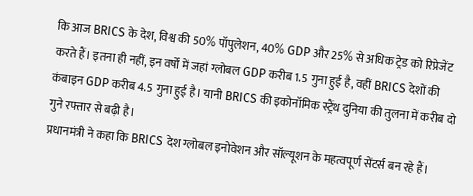कि आज BRICS के देश, विश्व की 50% पॉपुलेशन, 40% GDP और 25% से अधिक ट्रेड को रिप्रेजेंट करते हैं। इतना ही नहीं, इन वर्षों में जहां ग्लोबल GDP करीब 1.5 गुना हुई है, वहीं BRICS देशों की कंबाइन GDP करीब 4.5 गुना हुई है। यानी BRICS की इकोनॉमिक स्ट्रैंथ दुनिया की तुलना में करीब दो गुने रफ्तार से बढ़ी है।
प्रधानमंत्री ने कहा कि BRICS देश ग्लोबल इनोवेशन और सॉल्यूशन के महत्वपूर्ण सेंटर्स बन रहे हैं।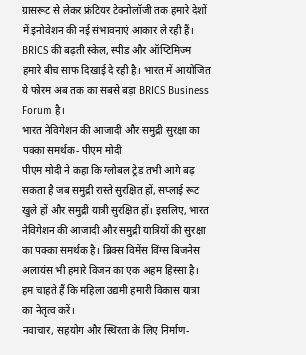ग्रासरूट से लेकर फ्रंटियर टेक्नोलॉजी तक हमारे देशों में इनोवेशन की नई संभावनाएं आकार ले रही हैं। BRICS की बढ़ती स्केल, स्पीड और ऑप्टिमिज्म हमारे बीच साफ दिखाई दे रही है। भारत में आयोजित ये फोरम अब तक का सबसे बड़ा BRICS Business Forum है।
भारत नेविगेशन की आजादी और समुद्री सुरक्षा का पक्का समर्थक- पीएम मोदी
पीएम मोदी ने कहा कि ग्लोबल ट्रेड तभी आगे बढ़ सकता है जब समुद्री रास्ते सुरक्षित हों, सप्लाई रूट खुले हों और समुद्री यात्री सुरक्षित हों। इसलिए, भारत नेविगेशन की आजादी और समुद्री यात्रियों की सुरक्षा का पक्का समर्थक है। ब्रिक्स विमेंस विंग्स बिजनेस अलायंस भी हमारे विजन का एक अहम हिस्सा है। हम चाहते हैं कि महिला उद्यमी हमारी विकास यात्रा का नेतृत्व करें।
नवाचार, सहयोग और स्थिरता के लिए निर्माण-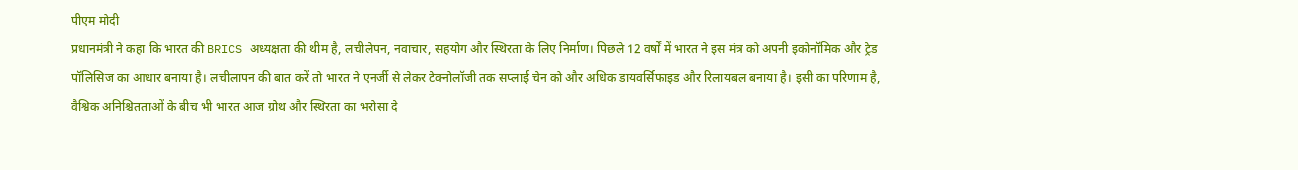पीएम मोदी
प्रधानमंत्री ने कहा कि भारत की BRICS अध्यक्षता की थीम है, लचीलेपन, नवाचार, सहयोग और स्थिरता के लिए निर्माण। पिछले 12 वर्षों में भारत ने इस मंत्र को अपनी इकोनॉमिक और ट्रेड पॉलिसिज का आधार बनाया है। लचीलापन की बात करें तो भारत ने एनर्जी से लेकर टेक्नोलॉजी तक सप्लाई चेन को और अधिक डायवर्सिफाइड और रिलायबल बनाया है। इसी का परिणाम है, वैश्विक अनिश्चितताओं के बीच भी भारत आज ग्रोथ और स्थिरता का भरोसा दे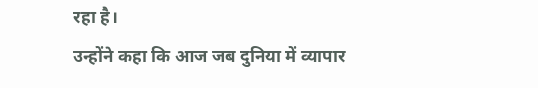रहा है।
उन्होंने कहा कि आज जब दुनिया में व्यापार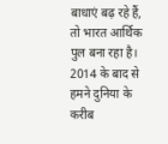बाधाएं बढ़ रहे हैं, तो भारत आर्थिक पुल बना रहा है। 2014 के बाद से हमने दुनिया के करीब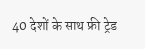40 देशों के साथ फ्री ट्रेड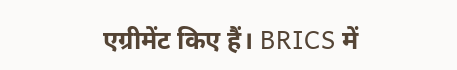एग्रीमेंट किए हैं। BRICS में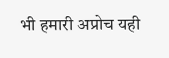भी हमारी अप्रोच यही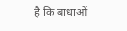है कि बाधाओं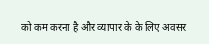को कम करना है और व्यापार के के लिए अवसर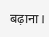बढ़ाना।